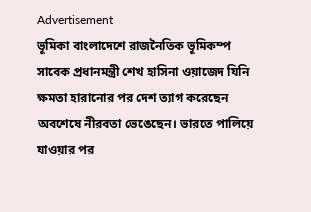Advertisement
ভূমিকা বাংলাদেশে রাজনৈতিক ভূমিকম্প
সাবেক প্রধানমন্ত্রী শেখ হাসিনা ওয়াজেদ যিনি ক্ষমতা হারানোর পর দেশ ত্যাগ করেছেন অবশেষে নীরবতা ভেঙেছেন। ভারতে পালিয়ে যাওয়ার পর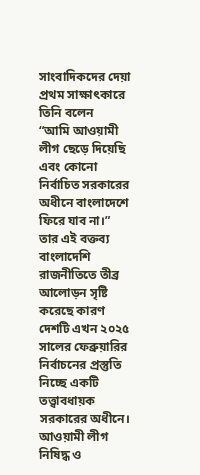সাংবাদিকদের দেয়া প্রথম সাক্ষাৎকারে তিনি বলেন
“আমি আওয়ামী লীগ ছেড়ে দিয়েছি এবং কোনো নির্বাচিত সরকারের অধীনে বাংলাদেশে ফিরে যাব না।”
তার এই বক্তব্য বাংলাদেশি রাজনীতিতে তীব্র আলোড়ন সৃষ্টি করেছে কারণ দেশটি এখন ২০২৫ সালের ফেব্রুয়ারির নির্বাচনের প্রস্তুতি নিচ্ছে একটি তত্ত্বাবধায়ক সরকারের অধীনে।
আওয়ামী লীগ নিষিদ্ধ ও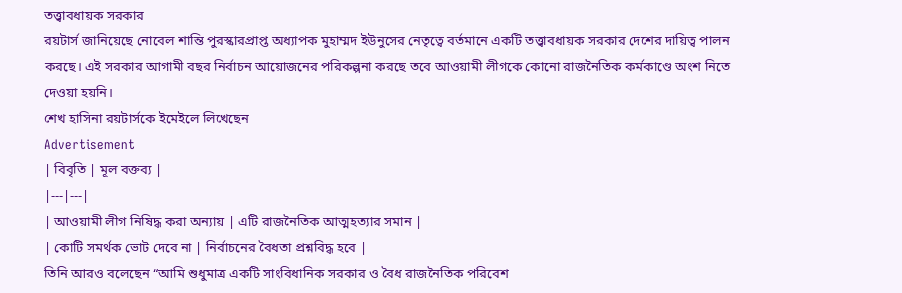তত্ত্বাবধায়ক সরকার
রয়টার্স জানিয়েছে নোবেল শান্তি পুরস্কারপ্রাপ্ত অধ্যাপক মুহাম্মদ ইউনুসের নেতৃত্বে বর্তমানে একটি তত্ত্বাবধায়ক সরকার দেশের দায়িত্ব পালন করছে। এই সরকার আগামী বছর নির্বাচন আয়োজনের পরিকল্পনা করছে তবে আওয়ামী লীগকে কোনো রাজনৈতিক কর্মকাণ্ডে অংশ নিতে দেওয়া হয়নি।
শেখ হাসিনা রয়টার্সকে ইমেইলে লিখেছেন
Advertisement
| বিবৃতি | মূল বক্তব্য |
|---|---|
| আওয়ামী লীগ নিষিদ্ধ করা অন্যায় | এটি রাজনৈতিক আত্মহত্যার সমান |
| কোটি সমর্থক ভোট দেবে না | নির্বাচনের বৈধতা প্রশ্নবিদ্ধ হবে |
তিনি আরও বলেছেন “আমি শুধুমাত্র একটি সাংবিধানিক সরকার ও বৈধ রাজনৈতিক পরিবেশ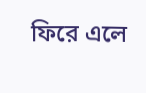ফিরে এলে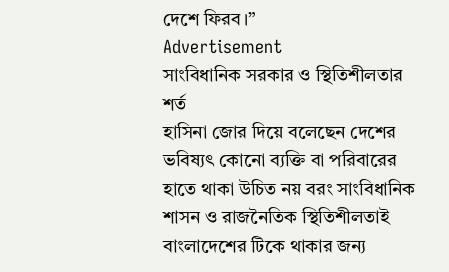দেশে ফিরব।”
Advertisement
সাংবিধানিক সরকার ও স্থিতিশীলতার শর্ত
হাসিনা জোর দিয়ে বলেছেন দেশের ভবিষ্যৎ কোনো ব্যক্তি বা পরিবারের হাতে থাকা উচিত নয় বরং সাংবিধানিক শাসন ও রাজনৈতিক স্থিতিশীলতাই বাংলাদেশের টিকে থাকার জন্য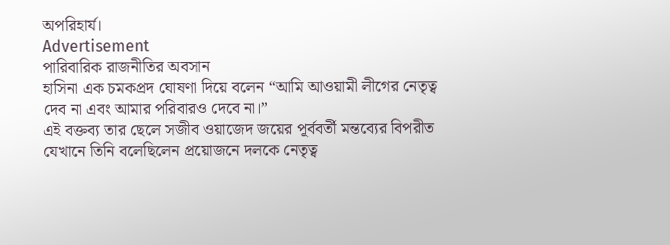অপরিহার্য।
Advertisement
পারিবারিক রাজনীতির অবসান
হাসিনা এক চমকপ্রদ ঘোষণা দিয়ে বলেন “আমি আওয়ামী লীগের নেতৃত্ব দেব না এবং আমার পরিবারও দেবে না।”
এই বক্তব্য তার ছেলে সজীব ওয়াজেদ জয়ের পূর্ববর্তী মন্তব্যের বিপরীত যেখানে তিনি বলেছিলেন প্রয়োজনে দলকে নেতৃত্ব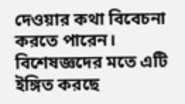দেওয়ার কথা বিবেচনা করতে পারেন।
বিশেষজ্ঞদের মতে এটি ইঙ্গিত করছে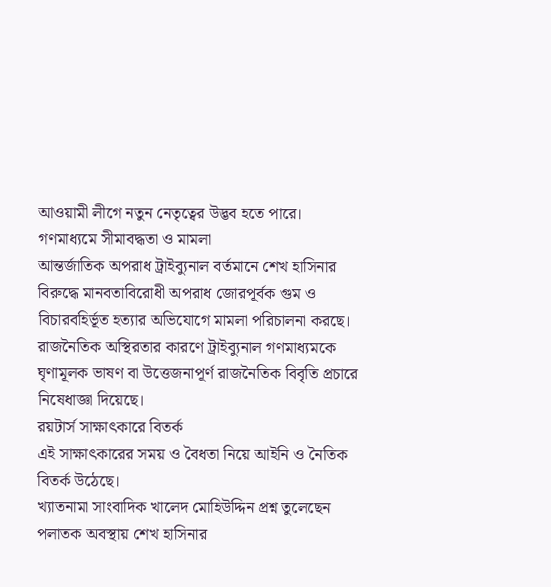আওয়ামী লীগে নতুন নেতৃত্বের উদ্ভব হতে পারে।
গণমাধ্যমে সীমাবদ্ধতা ও মামলা
আন্তর্জাতিক অপরাধ ট্রাইব্যুনাল বর্তমানে শেখ হাসিনার বিরুদ্ধে মানবতাবিরোধী অপরাধ জোরপূর্বক গুম ও বিচারবহির্ভূত হত্যার অভিযোগে মামলা পরিচালনা করছে।
রাজনৈতিক অস্থিরতার কারণে ট্রাইব্যুনাল গণমাধ্যমকে ঘৃণামূলক ভাষণ বা উত্তেজনাপূর্ণ রাজনৈতিক বিবৃতি প্রচারে নিষেধাজ্ঞা দিয়েছে।
রয়টার্স সাক্ষাৎকারে বিতর্ক
এই সাক্ষাৎকারের সময় ও বৈধতা নিয়ে আইনি ও নৈতিক বিতর্ক উঠেছে।
খ্যাতনামা সাংবাদিক খালেদ মোহিউদ্দিন প্রশ্ন তুলেছেন পলাতক অবস্থায় শেখ হাসিনার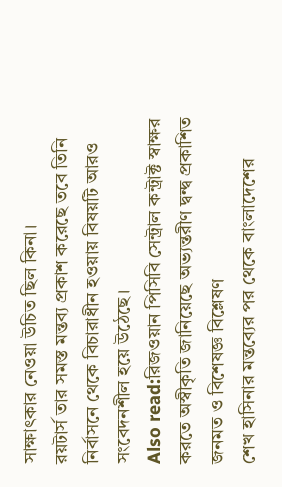সাক্ষাৎকার নেওয়া উচিত ছিল কিনা।
রয়টার্স তার সমস্ত মন্তব্য প্রকাশ করেছে তবে তিনি নির্বাসনে থেকে বিচারাধীন হওয়ায় বিষয়টি আরও সংবেদনশীল হয়ে উঠেছে।
Also read:রিজওয়ান পিসিবি সেন্ট্রাল কন্ট্রাক্ট স্বাক্ষর করতে অস্বীকৃতি জানিয়েছে অভ্যন্তরীণ দ্বন্দ্ব প্রকাশিত
জনমত ও বিশেষজ্ঞ বিশ্লেষণ
শেখ হাসিনার মন্তব্যের পর থেকে বাংলাদেশের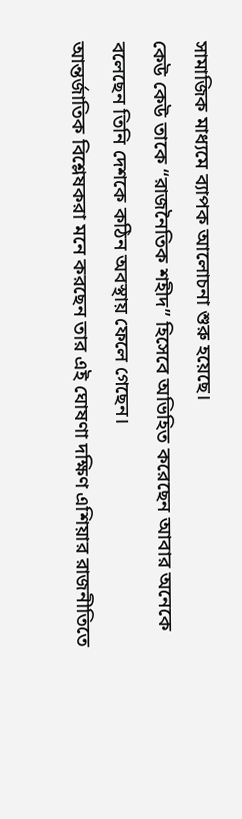সামাজিক মাধ্যমে ব্যাপক আলোচনা শুরু হয়েছে।
কেউ কেউ তাকে “রাজনৈতিক শহীদ” হিসেবে অভিহিত করেছেন আবার অনেকে বলেছেন তিনি দেশকে কঠিন অবস্থায় ফেলে গেছেন।
আন্তর্জাতিক বিশ্লেষকরা মনে করছেন তার এই ঘোষণা দক্ষিণ এশিয়ার রাজনীতিতে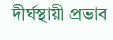দীর্ঘস্থায়ী প্রভাব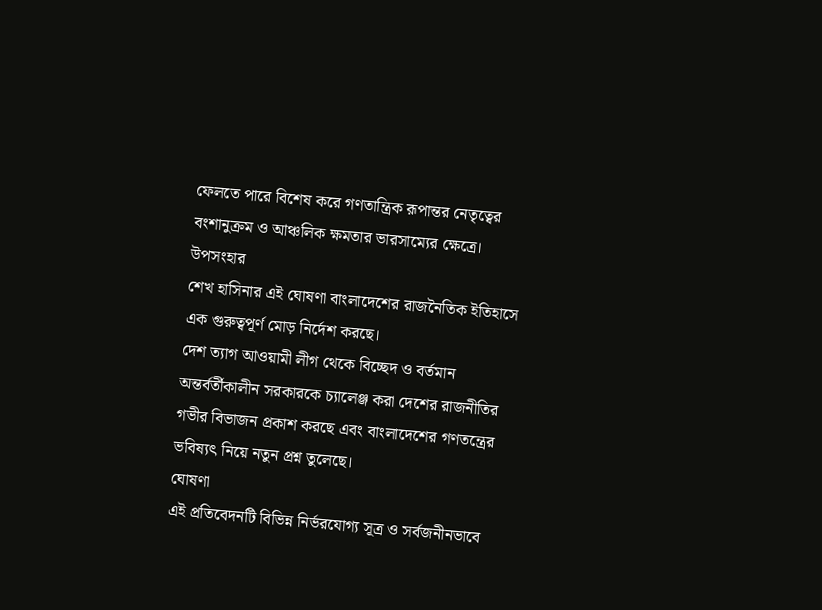ফেলতে পারে বিশেষ করে গণতান্ত্রিক রূপান্তর নেতৃত্বের বংশানুক্রম ও আঞ্চলিক ক্ষমতার ভারসাম্যের ক্ষেত্রে।
উপসংহার
শেখ হাসিনার এই ঘোষণা বাংলাদেশের রাজনৈতিক ইতিহাসে এক গুরুত্বপূর্ণ মোড় নির্দেশ করছে।
দেশ ত্যাগ আওয়ামী লীগ থেকে বিচ্ছেদ ও বর্তমান অন্তর্বর্তীকালীন সরকারকে চ্যালেঞ্জ করা দেশের রাজনীতির গভীর বিভাজন প্রকাশ করছে এবং বাংলাদেশের গণতন্ত্রের ভবিষ্যৎ নিয়ে নতুন প্রশ্ন তুলেছে।
ঘোষণা
এই প্রতিবেদনটি বিভিন্ন নির্ভরযোগ্য সূত্র ও সর্বজনীনভাবে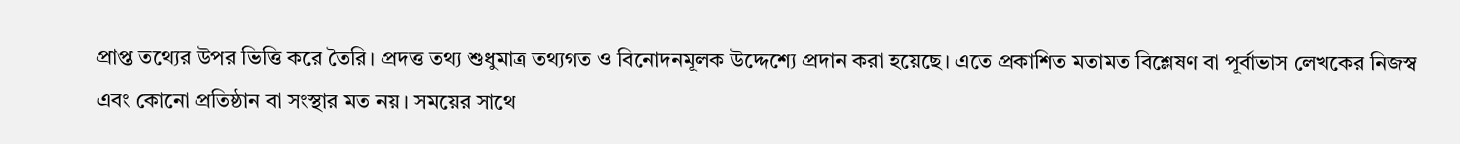প্রাপ্ত তথ্যের উপর ভিত্তি করে তৈরি। প্রদত্ত তথ্য শুধুমাত্র তথ্যগত ও বিনোদনমূলক উদ্দেশ্যে প্রদান করা হয়েছে। এতে প্রকাশিত মতামত বিশ্লেষণ বা পূর্বাভাস লেখকের নিজস্ব এবং কোনো প্রতিষ্ঠান বা সংস্থার মত নয়। সময়ের সাথে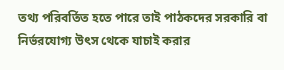তথ্য পরিবর্তিত হতে পারে তাই পাঠকদের সরকারি বা নির্ভরযোগ্য উৎস থেকে যাচাই করার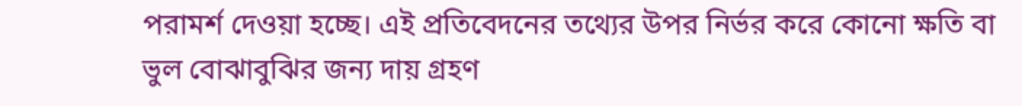পরামর্শ দেওয়া হচ্ছে। এই প্রতিবেদনের তথ্যের উপর নির্ভর করে কোনো ক্ষতি বা ভুল বোঝাবুঝির জন্য দায় গ্রহণ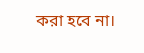করা হবে না।